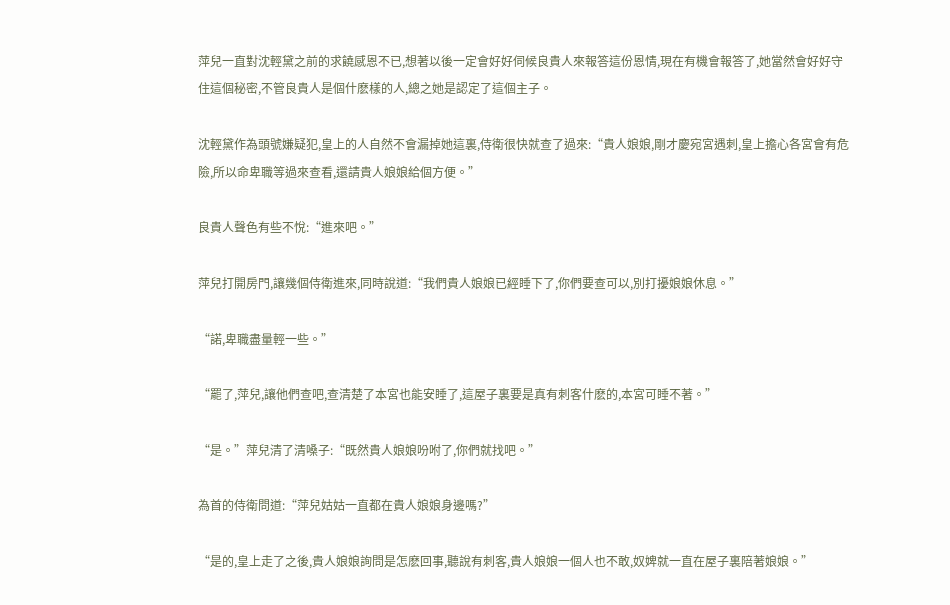萍兒一直對沈輕黛之前的求饒感恩不已,想著以後一定會好好伺候良貴人來報答這份恩情,現在有機會報答了,她當然會好好守住這個秘密,不管良貴人是個什麽樣的人,總之她是認定了這個主子。

沈輕黛作為頭號嫌疑犯,皇上的人自然不會漏掉她這裏,侍衛很快就查了過來:“貴人娘娘,剛才慶宛宮遇刺,皇上擔心各宮會有危險,所以命卑職等過來查看,還請貴人娘娘給個方便。”

良貴人聲色有些不悅:“進來吧。”

萍兒打開房門,讓幾個侍衛進來,同時說道:“我們貴人娘娘已經睡下了,你們要查可以,別打擾娘娘休息。”

“諾,卑職盡量輕一些。”

“罷了,萍兒,讓他們查吧,查清楚了本宮也能安睡了,這屋子裏要是真有刺客什麽的,本宮可睡不著。”

“是。”萍兒清了清嗓子:“既然貴人娘娘吩咐了,你們就找吧。”

為首的侍衛問道:“萍兒姑姑一直都在貴人娘娘身邊嗎?”

“是的,皇上走了之後,貴人娘娘詢問是怎麽回事,聽說有刺客,貴人娘娘一個人也不敢,奴婢就一直在屋子裏陪著娘娘。”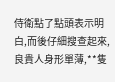侍衛點了點頭表示明白,而後仔細搜查起來,良貴人身形單薄,**隻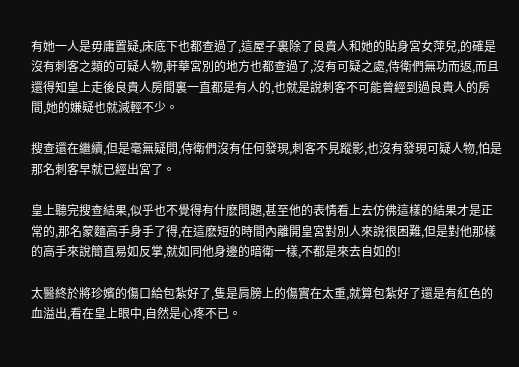有她一人是毋庸置疑,床底下也都查過了,這屋子裏除了良貴人和她的貼身宮女萍兒,的確是沒有刺客之類的可疑人物,軒華宮別的地方也都查過了,沒有可疑之處,侍衛們無功而返,而且還得知皇上走後良貴人房間裏一直都是有人的,也就是說刺客不可能曾經到過良貴人的房間,她的嫌疑也就減輕不少。

搜查還在繼續,但是毫無疑問,侍衛們沒有任何發現,刺客不見蹤影,也沒有發現可疑人物,怕是那名刺客早就已經出宮了。

皇上聽完搜查結果,似乎也不覺得有什麽問題,甚至他的表情看上去仿佛這樣的結果才是正常的,那名蒙麵高手身手了得,在這麽短的時間內離開皇宮對別人來說很困難,但是對他那樣的高手來說簡直易如反掌,就如同他身邊的暗衛一樣,不都是來去自如的!

太醫終於將珍嬪的傷口給包紮好了,隻是肩膀上的傷實在太重,就算包紮好了還是有紅色的血溢出,看在皇上眼中,自然是心疼不已。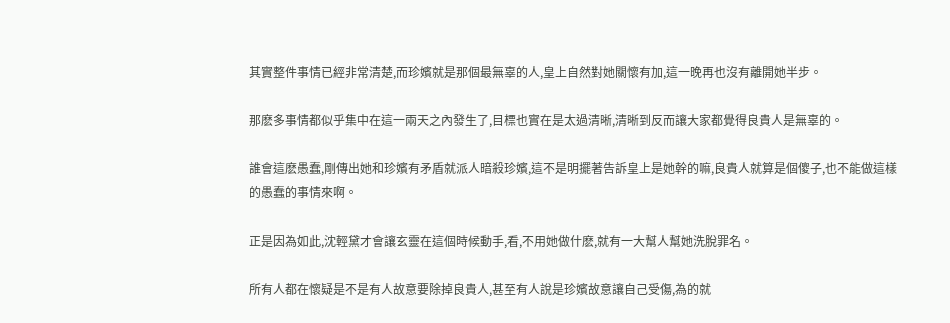其實整件事情已經非常清楚,而珍嬪就是那個最無辜的人,皇上自然對她關懷有加,這一晚再也沒有離開她半步。

那麽多事情都似乎集中在這一兩天之內發生了,目標也實在是太過清晰,清晰到反而讓大家都覺得良貴人是無辜的。

誰會這麽愚蠢,剛傳出她和珍嬪有矛盾就派人暗殺珍嬪,這不是明擺著告訴皇上是她幹的嘛,良貴人就算是個傻子,也不能做這樣的愚蠢的事情來啊。

正是因為如此,沈輕黛才會讓玄靈在這個時候動手,看,不用她做什麽,就有一大幫人幫她洗脫罪名。

所有人都在懷疑是不是有人故意要除掉良貴人,甚至有人說是珍嬪故意讓自己受傷,為的就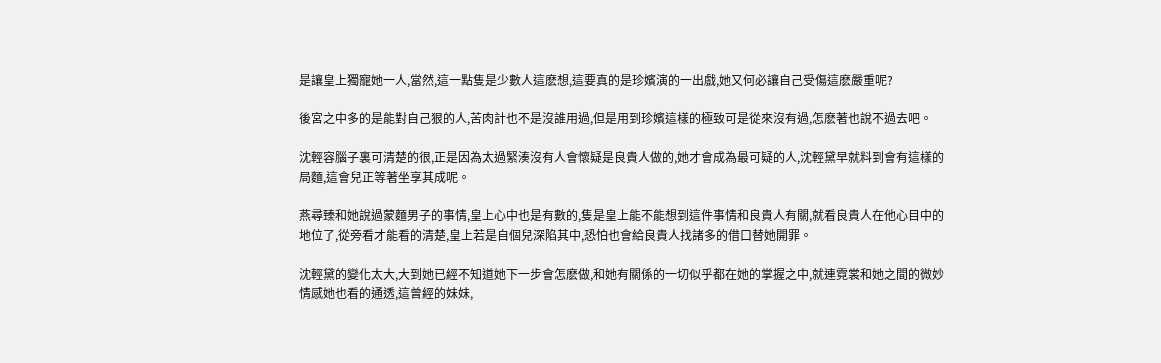是讓皇上獨寵她一人,當然,這一點隻是少數人這麽想,這要真的是珍嬪演的一出戲,她又何必讓自己受傷這麽嚴重呢?

後宮之中多的是能對自己狠的人,苦肉計也不是沒誰用過,但是用到珍嬪這樣的極致可是從來沒有過,怎麽著也說不過去吧。

沈輕容腦子裏可清楚的很,正是因為太過緊湊沒有人會懷疑是良貴人做的,她才會成為最可疑的人,沈輕黛早就料到會有這樣的局麵,這會兒正等著坐享其成呢。

燕尋臻和她說過蒙麵男子的事情,皇上心中也是有數的,隻是皇上能不能想到這件事情和良貴人有關,就看良貴人在他心目中的地位了,從旁看才能看的清楚,皇上若是自個兒深陷其中,恐怕也會給良貴人找諸多的借口替她開罪。

沈輕黛的變化太大,大到她已經不知道她下一步會怎麽做,和她有關係的一切似乎都在她的掌握之中,就連霓裳和她之間的微妙情感她也看的通透,這曾經的妹妹,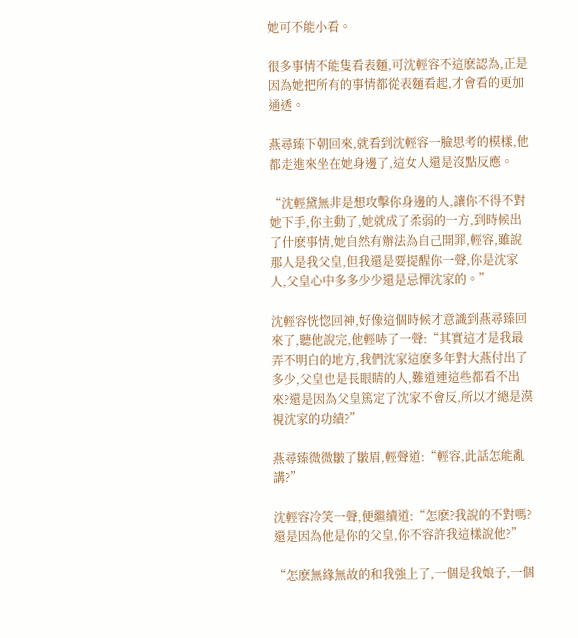她可不能小看。

很多事情不能隻看表麵,可沈輕容不這麽認為,正是因為她把所有的事情都從表麵看起,才會看的更加通透。

燕尋臻下朝回來,就看到沈輕容一臉思考的模樣,他都走進來坐在她身邊了,這女人還是沒點反應。

“沈輕黛無非是想攻擊你身邊的人,讓你不得不對她下手,你主動了,她就成了柔弱的一方,到時候出了什麽事情,她自然有辦法為自己開罪,輕容,雖說那人是我父皇,但我還是要提醒你一聲,你是沈家人,父皇心中多多少少還是忌憚沈家的。”

沈輕容恍惚回神,好像這個時候才意識到燕尋臻回來了,聽他說完,他輕哧了一聲:“其實這才是我最弄不明白的地方,我們沈家這麽多年對大燕付出了多少,父皇也是長眼睛的人,難道連這些都看不出來?還是因為父皇篤定了沈家不會反,所以才總是漠視沈家的功績?”

燕尋臻微微皺了皺眉,輕聲道:“輕容,此話怎能亂講?”

沈輕容冷笑一聲,便繼續道:“怎麽?我說的不對嗎?還是因為他是你的父皇,你不容許我這樣說他?”

“怎麽無緣無故的和我強上了,一個是我娘子,一個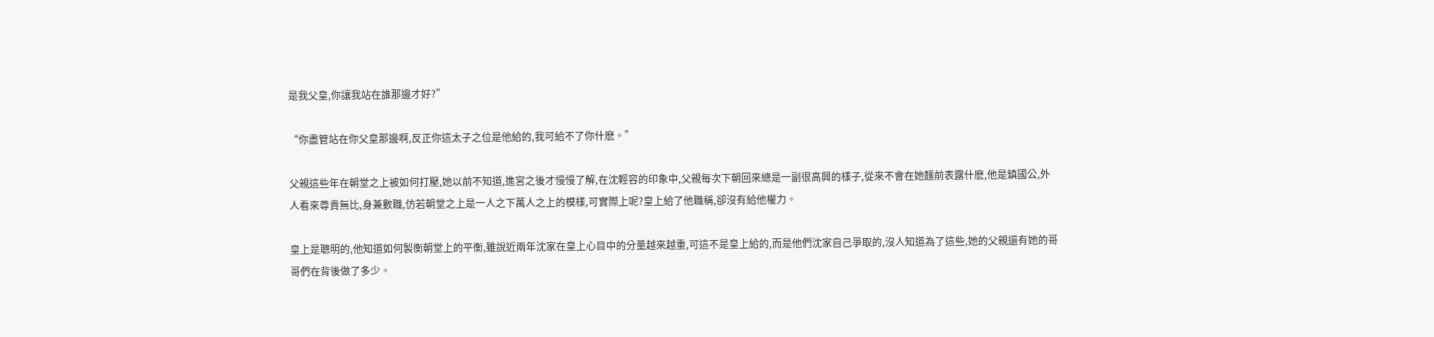是我父皇,你讓我站在誰那邊才好?”

“你盡管站在你父皇那邊啊,反正你這太子之位是他給的,我可給不了你什麽。”

父親這些年在朝堂之上被如何打壓,她以前不知道,進宮之後才慢慢了解,在沈輕容的印象中,父親每次下朝回來總是一副很高興的樣子,從來不會在她麵前表露什麽,他是鎮國公,外人看來尊貴無比,身兼數職,仿若朝堂之上是一人之下萬人之上的模樣,可實際上呢?皇上給了他職稱,卻沒有給他權力。

皇上是聰明的,他知道如何製衡朝堂上的平衡,雖說近兩年沈家在皇上心目中的分量越來越重,可這不是皇上給的,而是他們沈家自己爭取的,沒人知道為了這些,她的父親還有她的哥哥們在背後做了多少。